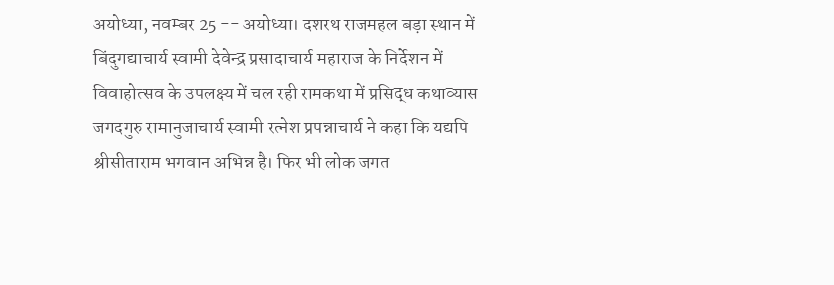अयोध्या, नवम्बर 25 -- अयोध्या। दशरथ राजमहल बड़ा स्थान में बिंदुगद्याचार्य स्वामी देवेन्द्र प्रसादाचार्य महाराज के निर्देशन में विवाहोत्सव के उपलक्ष्य में चल रही रामकथा में प्रसिद्ध कथाव्यास जगदगुरु रामानुजाचार्य स्वामी रत्नेश प्रपन्नाचार्य ने कहा कि यद्यपि श्रीसीताराम भगवान अभिन्न है। फिर भी लोक जगत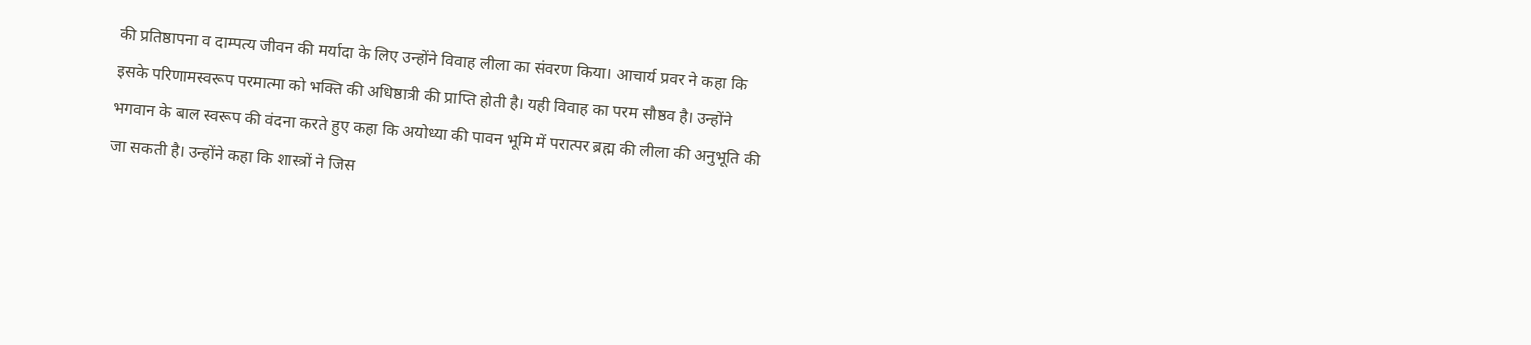की प्रतिष्ठापना व दाम्पत्य जीवन की मर्यादा के लिए उन्होंने विवाह लीला का संवरण किया। आचार्य प्रवर ने कहा कि इसके परिणामस्वरूप परमात्मा को भक्ति की अधिष्ठात्री की प्राप्ति होती है। यही विवाह का परम सौष्ठव है। उन्होंने भगवान के बाल स्वरूप की वंदना करते हुए कहा कि अयोध्या की पावन भूमि में परात्पर ब्रह्म की लीला की अनुभूति की जा सकती है। उन्होंने कहा कि शास्त्रों ने जिस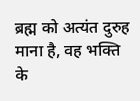ब्रह्म को अत्यंत दुरुह माना है, वह भक्ति के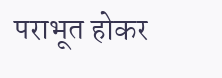पराभूत होकर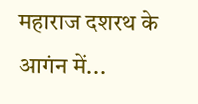महाराज दशरथ के आगंन में...